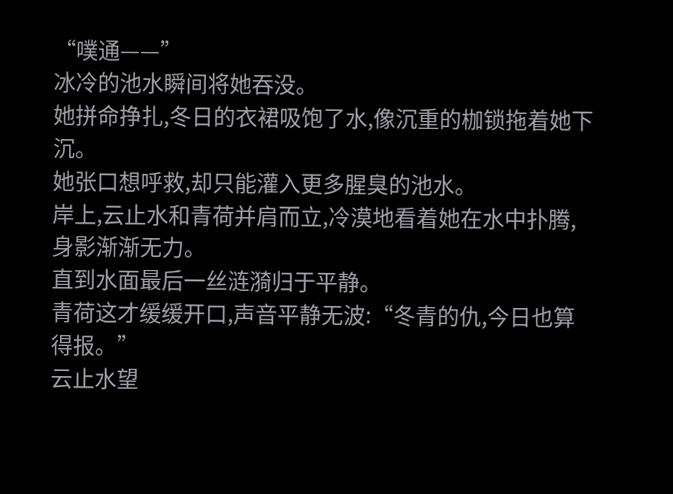“噗通——”
冰冷的池水瞬间将她吞没。
她拼命挣扎,冬日的衣裙吸饱了水,像沉重的枷锁拖着她下沉。
她张口想呼救,却只能灌入更多腥臭的池水。
岸上,云止水和青荷并肩而立,冷漠地看着她在水中扑腾,身影渐渐无力。
直到水面最后一丝涟漪归于平静。
青荷这才缓缓开口,声音平静无波:“冬青的仇,今日也算得报。”
云止水望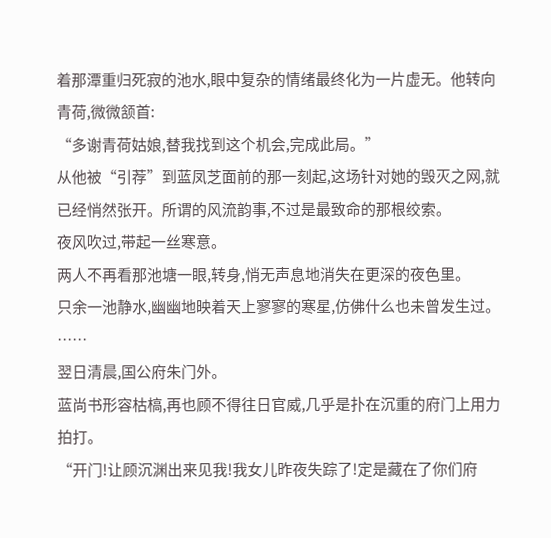着那潭重归死寂的池水,眼中复杂的情绪最终化为一片虚无。他转向青荷,微微颔首:
“多谢青荷姑娘,替我找到这个机会,完成此局。”
从他被“引荐”到蓝凤芝面前的那一刻起,这场针对她的毁灭之网,就已经悄然张开。所谓的风流韵事,不过是最致命的那根绞索。
夜风吹过,带起一丝寒意。
两人不再看那池塘一眼,转身,悄无声息地消失在更深的夜色里。
只余一池静水,幽幽地映着天上寥寥的寒星,仿佛什么也未曾发生过。
……
翌日清晨,国公府朱门外。
蓝尚书形容枯槁,再也顾不得往日官威,几乎是扑在沉重的府门上用力拍打。
“开门!让顾沉渊出来见我!我女儿昨夜失踪了!定是藏在了你们府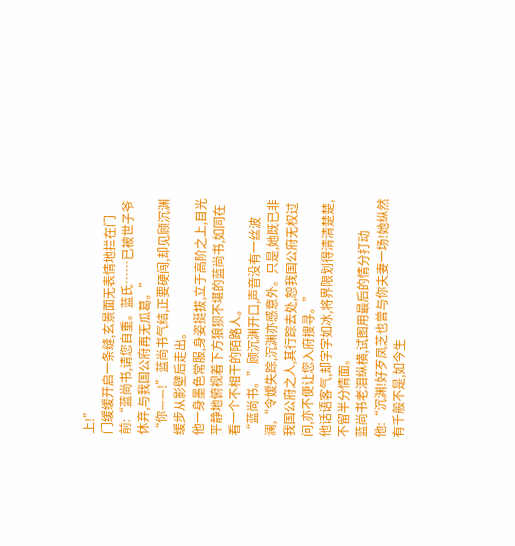上!”
门缓缓开启一条缝,玄景面无表情地拦在门前:“蓝尚书,请您自重。蓝氏……已被世子爷休弃,与我国公府再无瓜葛。”
“你——!”蓝尚书气结,正要硬闯,却见顾沉渊缓步从影壁后走出。
他一身墨色常服,身姿挺拔,立于高阶之上,目光平静地俯视着下方狼狈不堪的蓝尚书,如同在看一个不相干的陌路人。
“蓝尚书。”顾沉渊开口,声音没有一丝波澜,“令嫒失踪,沉渊亦感意外。只是,她既已非我国公府之人,其行踪去处,恕我国公府无权过问,亦不便让您入府搜寻。”
他话语客气,却字字如冰,将界限划得清清楚楚,不留半分情面。
蓝尚书老泪纵横,试图用最后的情分打动他:“沉渊!好歹凤芝也曾与你夫妻一场!她纵然有千般不是,如今生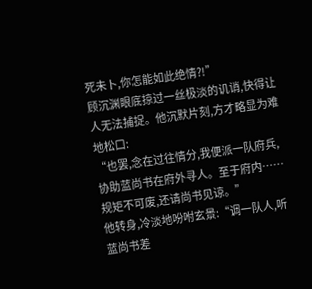死未卜,你怎能如此绝情?!”
顾沉渊眼底掠过一丝极淡的讥诮,快得让人无法捕捉。他沉默片刻,方才略显为难地松口:
“也罢,念在过往情分,我便派一队府兵,协助蓝尚书在府外寻人。至于府内……规矩不可废,还请尚书见谅。”
他转身,冷淡地吩咐玄景:“调一队人,听蓝尚书差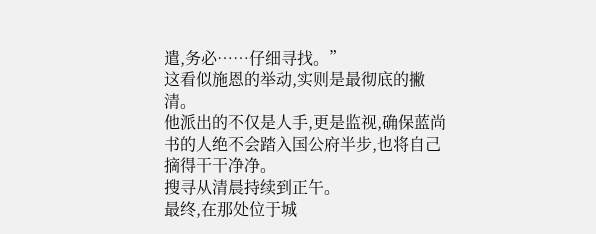遣,务必……仔细寻找。”
这看似施恩的举动,实则是最彻底的撇清。
他派出的不仅是人手,更是监视,确保蓝尚书的人绝不会踏入国公府半步,也将自己摘得干干净净。
搜寻从清晨持续到正午。
最终,在那处位于城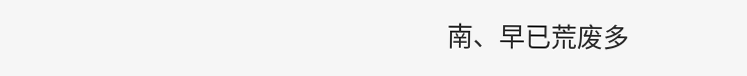南、早已荒废多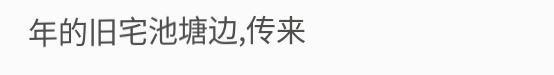年的旧宅池塘边,传来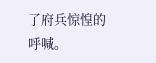了府兵惊惶的呼喊。